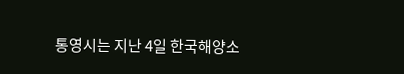통영시는 지난 4일 한국해양소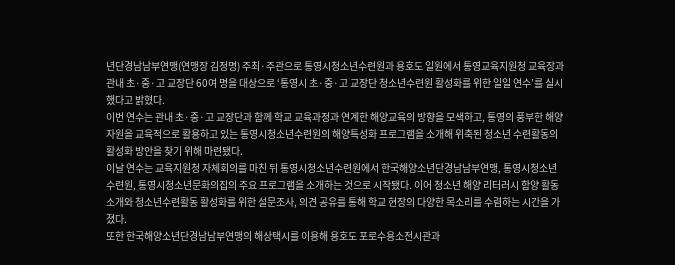년단경남남부연맹(연맹장 김정명) 주최·주관으로 통영시청소년수련원과 용호도 일원에서 통영교육지원청 교육장과 관내 초·중·고 교장단 60여 명을 대상으로 ‘통영시 초·중·고 교장단 청소년수련원 활성화를 위한 일일 연수’를 실시했다고 밝혔다.
이번 연수는 관내 초·중·고 교장단과 함께 학교 교육과정과 연계한 해양교육의 방향을 모색하고, 통영의 풍부한 해양자원을 교육적으로 활용하고 있는 통영시청소년수련원의 해양특성화 프로그램을 소개해 위축된 청소년 수련활동의 활성화 방안을 찾기 위해 마련됐다.
이날 연수는 교육지원청 자체회의를 마친 뒤 통영시청소년수련원에서 한국해양소년단경남남부연맹, 통영시청소년수련원, 통영시청소년문화의집의 주요 프로그램을 소개하는 것으로 시작됐다. 이어 청소년 해양 리터러시 함양 활동 소개와 청소년수련활동 활성화를 위한 설문조사, 의견 공유를 통해 학교 현장의 다양한 목소리를 수렴하는 시간을 가졌다.
또한 한국해양소년단경남남부연맹의 해상택시를 이용해 용호도 포로수용소전시관과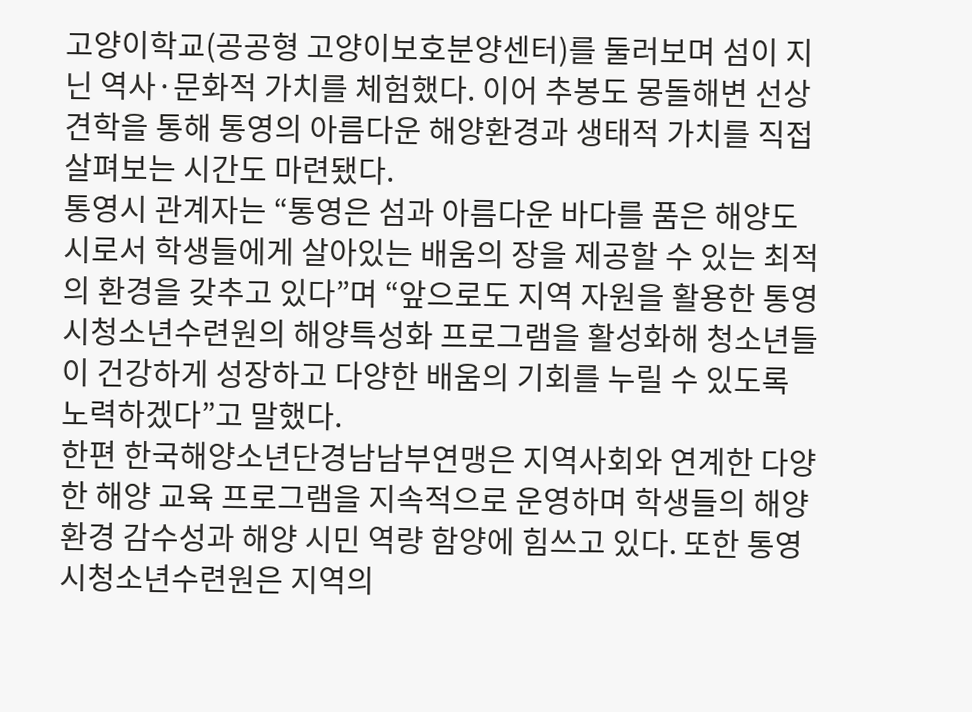고양이학교(공공형 고양이보호분양센터)를 둘러보며 섬이 지닌 역사·문화적 가치를 체험했다. 이어 추봉도 몽돌해변 선상 견학을 통해 통영의 아름다운 해양환경과 생태적 가치를 직접 살펴보는 시간도 마련됐다.
통영시 관계자는 “통영은 섬과 아름다운 바다를 품은 해양도시로서 학생들에게 살아있는 배움의 장을 제공할 수 있는 최적의 환경을 갖추고 있다”며 “앞으로도 지역 자원을 활용한 통영시청소년수련원의 해양특성화 프로그램을 활성화해 청소년들이 건강하게 성장하고 다양한 배움의 기회를 누릴 수 있도록 노력하겠다”고 말했다.
한편 한국해양소년단경남남부연맹은 지역사회와 연계한 다양한 해양 교육 프로그램을 지속적으로 운영하며 학생들의 해양환경 감수성과 해양 시민 역량 함양에 힘쓰고 있다. 또한 통영시청소년수련원은 지역의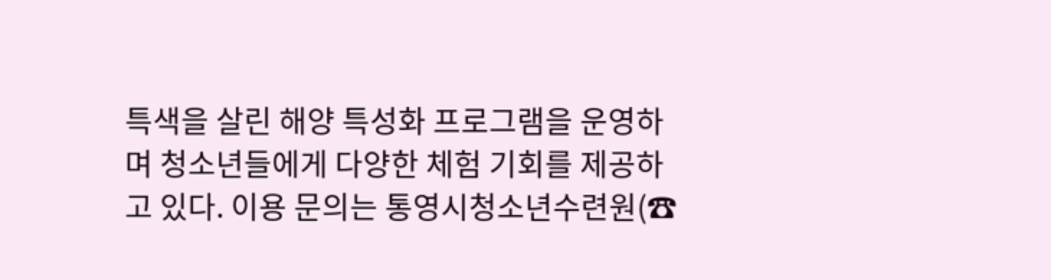특색을 살린 해양 특성화 프로그램을 운영하며 청소년들에게 다양한 체험 기회를 제공하고 있다. 이용 문의는 통영시청소년수련원(☎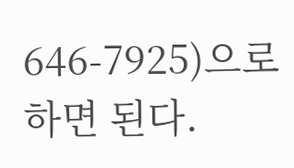646-7925)으로 하면 된다.